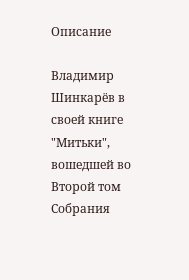Описание

Владимир Шинкарёв в своей книге "Митьки", вошедшей во Второй том Собрания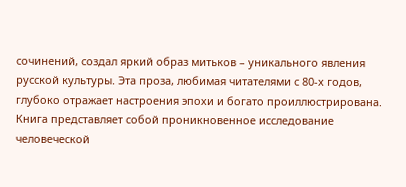сочинений, создал яркий образ митьков – уникального явления русской культуры. Эта проза, любимая читателями с 80-х годов, глубоко отражает настроения эпохи и богато проиллюстрирована. Книга представляет собой проникновенное исследование человеческой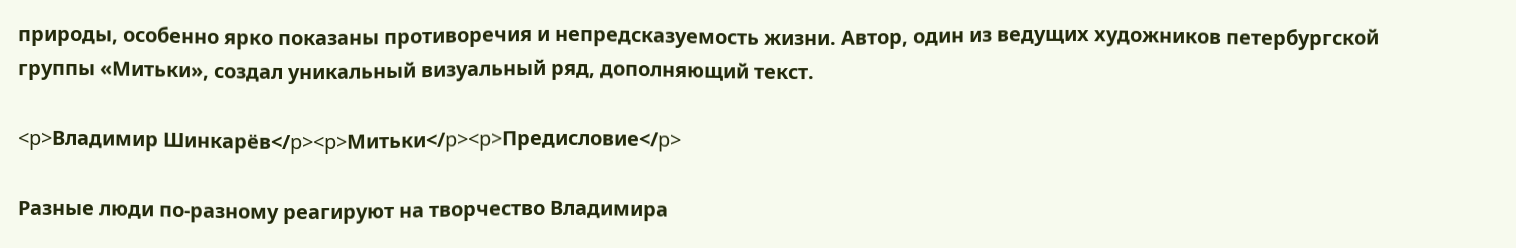природы, особенно ярко показаны противоречия и непредсказуемость жизни. Автор, один из ведущих художников петербургской группы «Митьки», создал уникальный визуальный ряд, дополняющий текст.

<p>Владимир Шинкарёв</p><p>Митьки</p><p>Предисловие</p>

Разные люди по-разному реагируют на творчество Владимира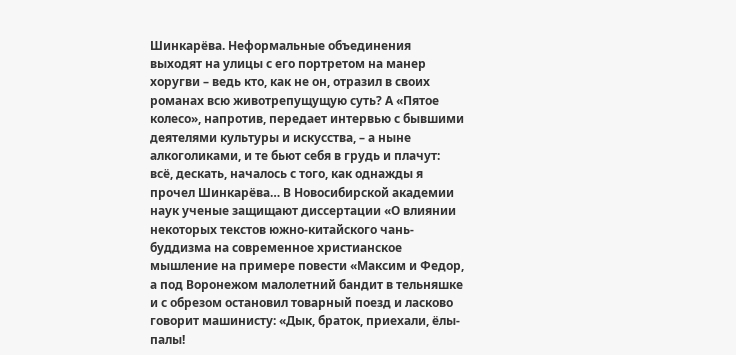Шинкарёва. Неформальные объединения выходят на улицы с его портретом на манер хоругви – ведь кто, как не он, отразил в своих романах всю животрепущущую суть? А «Пятое колесо», напротив, передает интервью с бывшими деятелями культуры и искусства, – а ныне алкоголиками, и те бьют себя в грудь и плачут: всё, дескать, началось с того, как однажды я прочел Шинкарёва… В Новосибирской академии наук ученые защищают диссертации «О влиянии некоторых текстов южно-китайского чань-буддизма на современное христианское мышление на примере повести «Максим и Федор, а под Воронежом малолетний бандит в тельняшке и с обрезом остановил товарный поезд и ласково говорит машинисту: «Дык, браток, приехали, ёлы-палы!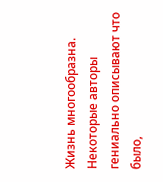Жизнь многообразна. Некоторые авторы гениально описывают что было,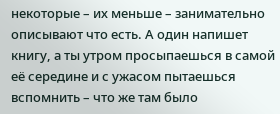некоторые – их меньше – занимательно описывают что есть. А один напишет книгу, а ты утром просыпаешься в самой её середине и с ужасом пытаешься вспомнить – что же там было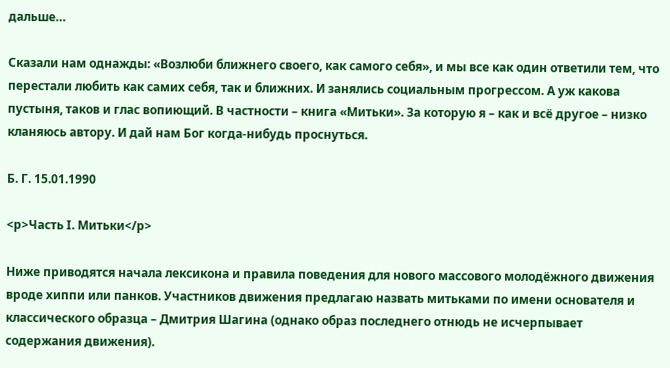дальше…

Сказали нам однажды: «Возлюби ближнего своего, как самого себя», и мы все как один ответили тем, что перестали любить как самих себя, так и ближних. И занялись социальным прогрессом. А уж какова пустыня, таков и глас вопиющий. В частности – книга «Митьки». За которую я – как и всё другое – низко кланяюсь автору. И дай нам Бог когда-нибудь проснуться.

Б. Г. 15.01.1990

<p>Часть I. Митьки</p>

Ниже приводятся начала лексикона и правила поведения для нового массового молодёжного движения вроде хиппи или панков. Участников движения предлагаю назвать митьками по имени основателя и классического образца – Дмитрия Шагина (однако образ последнего отнюдь не исчерпывает содержания движения).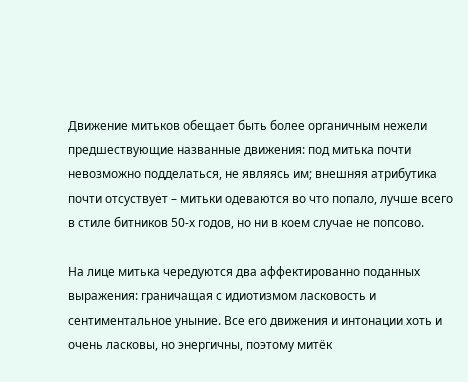Движение митьков обещает быть более органичным нежели предшествующие названные движения: под митькa почти невозможно подделаться, не являясь им; внешняя атрибутика почти отсуствует – митьки одеваются во что попало, лучше всего в стиле битников 50-х годов, но ни в коем случае не попсово.

На лице митька чередуются два аффектированно поданных выражения: граничащая с идиотизмом ласковость и сентиментальное уныние. Bcе его движения и интонации хоть и очень ласковы, но энергичны, поэтому митёк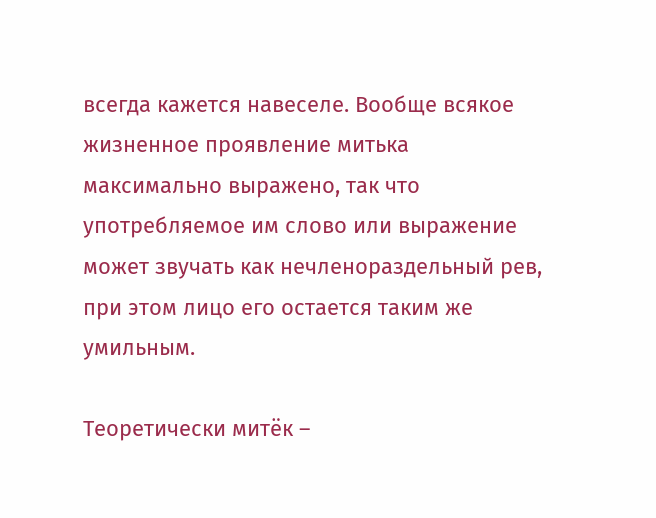всегда кажется навеселе. Вообще всякое жизненное проявление митька максимально выражено, так что употребляемое им слово или выражение может звучать как нечленораздельный рев, при этом лицо его остается таким же умильным.

Теоретически митёк –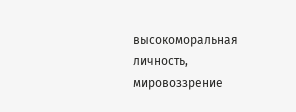высокоморальная личность, мировоззрение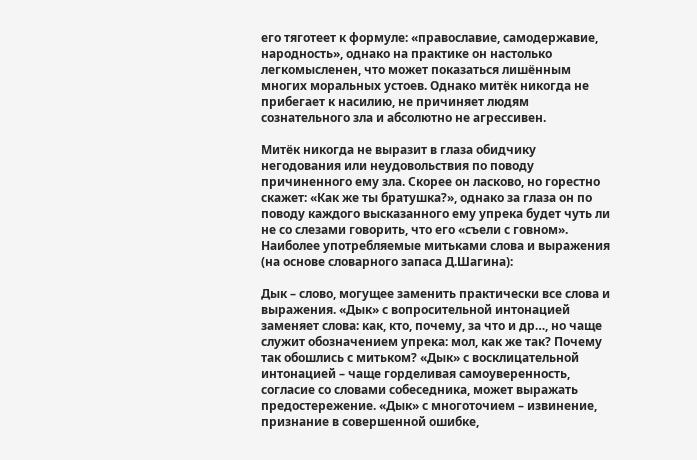его тяготеет к формуле: «православие, самодержавие, народность», однако на практике он настолько легкомысленен, что может показаться лишённым многих моральных устоев. Однако митёк никогда не прибегает к насилию, не причиняет людям сознательного зла и абсолютно не агрессивен.

Митёк никогда не выразит в глаза обидчику негодования или неудовольствия по поводу причиненного ему зла. Скорее он ласково, но горестно скажет: «Как же ты братушка?», однако за глаза он по поводу каждого высказанного ему упрека будет чуть ли не со слезами говорить, что его «съели с говном». Наиболее употребляемые митьками слова и выражения (на основе словарного запаса Д.Шагина):

Дык – слово, могущее заменить практически все слова и выражения. «Дык» с вопросительной интонацией заменяет слова: как, кто, почему, за что и др…, но чаще служит обозначением упрека: мол, как же так? Почему так обошлись с митьком? «Дык» с восклицательной интонацией – чаще горделивая самоуверенность, согласие со словами собеседника, может выражать предостережение. «Дык» с многоточием – извинение, признание в совершенной ошибке,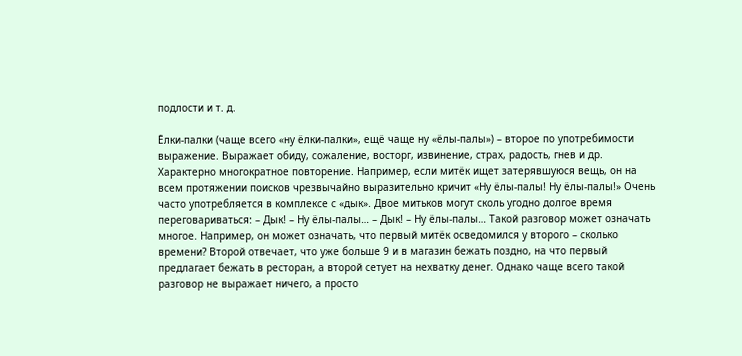подлости и т. д.

Ёлки-палки (чаще всего «ну ёлки-палки», ещё чаще ну «ёлы-палы») – второе по употребимости выражение. Выражает обиду, сожаление, восторг, извинение, страх, радость, гнев и др. Характерно многократное повторение. Например, если митёк ищет затерявшуюся вещь, он на всем протяжении поисков чрезвычайно выразительно кричит «Ну ёлы-палы! Ну ёлы-палы!» Очень часто употребляется в комплексе с «дык». Двое митьков могут сколь угодно долгое время переговариваться: – Дык! – Ну ёлы-палы… – Дык! – Ну ёлы-палы… Такой разговор может означать многое. Например, он может означать, что первый митёк осведомился у второго – сколько времени? Второй отвечает, что уже больше 9 и в магазин бежать поздно, на что первый предлагает бежать в ресторан, а второй сетует на нехватку денег. Однако чаще всего такой разговор не выражает ничего, а просто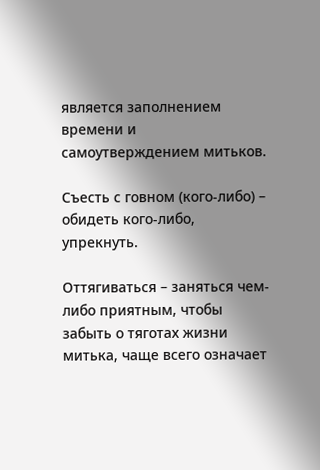является заполнением времени и самоутверждением митьков.

Съесть с говном (кого-либо) – обидеть кого-либо, упрекнуть.

Оттягиваться – заняться чем-либо приятным, чтобы забыть о тяготах жизни митька, чаще всего означает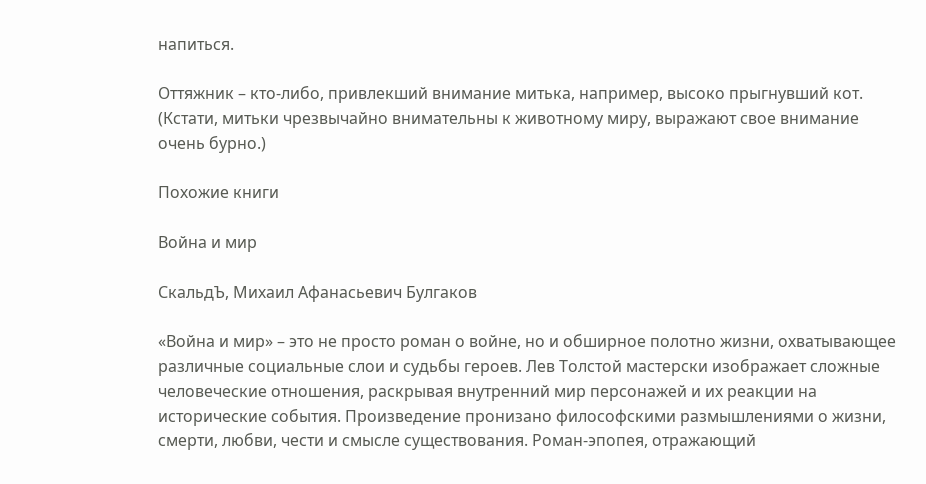напиться.

Оттяжник – кто-либо, привлекший внимание митька, например, высоко прыгнувший кот. (Кстати, митьки чрезвычайно внимательны к животному миру, выражают свое внимание очень бурно.)

Похожие книги

Война и мир

СкальдЪ, Михаил Афанасьевич Булгаков

«Война и мир» – это не просто роман о войне, но и обширное полотно жизни, охватывающее различные социальные слои и судьбы героев. Лев Толстой мастерски изображает сложные человеческие отношения, раскрывая внутренний мир персонажей и их реакции на исторические события. Произведение пронизано философскими размышлениями о жизни, смерти, любви, чести и смысле существования. Роман-эпопея, отражающий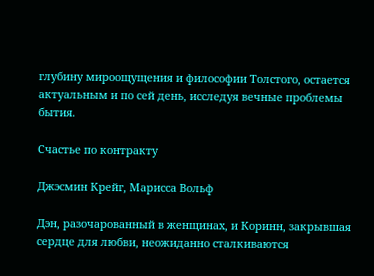глубину мироощущения и философии Толстого, остается актуальным и по сей день, исследуя вечные проблемы бытия.

Счастье по контракту

Джэсмин Крейг, Марисса Вольф

Дэн, разочарованный в женщинах, и Коринн, закрывшая сердце для любви, неожиданно сталкиваются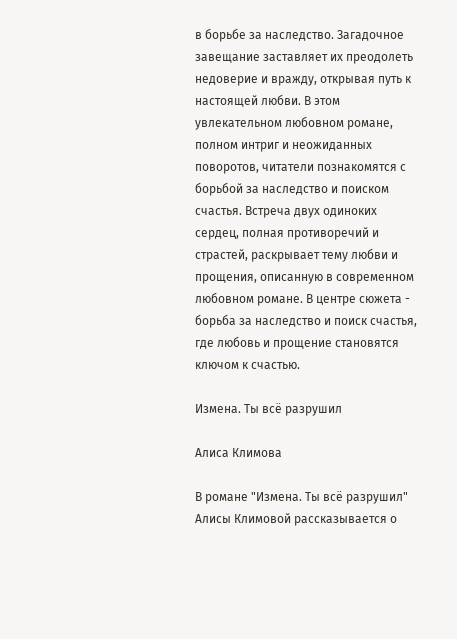в борьбе за наследство. Загадочное завещание заставляет их преодолеть недоверие и вражду, открывая путь к настоящей любви. В этом увлекательном любовном романе, полном интриг и неожиданных поворотов, читатели познакомятся с борьбой за наследство и поиском счастья. Встреча двух одиноких сердец, полная противоречий и страстей, раскрывает тему любви и прощения, описанную в современном любовном романе. В центре сюжета - борьба за наследство и поиск счастья, где любовь и прощение становятся ключом к счастью.

Измена. Ты всё разрушил

Алиса Климова

В романе "Измена. Ты всё разрушил" Алисы Климовой рассказывается о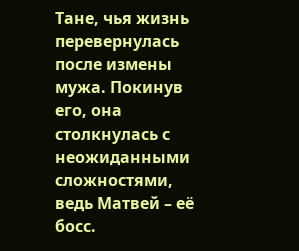Тане, чья жизнь перевернулась после измены мужа. Покинув его, она столкнулась с неожиданными сложностями, ведь Матвей – её босс.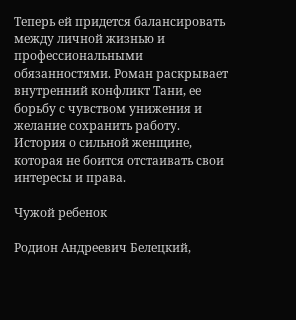Теперь ей придется балансировать между личной жизнью и профессиональными обязанностями. Роман раскрывает внутренний конфликт Тани, ее борьбу с чувством унижения и желание сохранить работу. История о сильной женщине, которая не боится отстаивать свои интересы и права.

Чужой ребенок

Родион Андреевич Белецкий,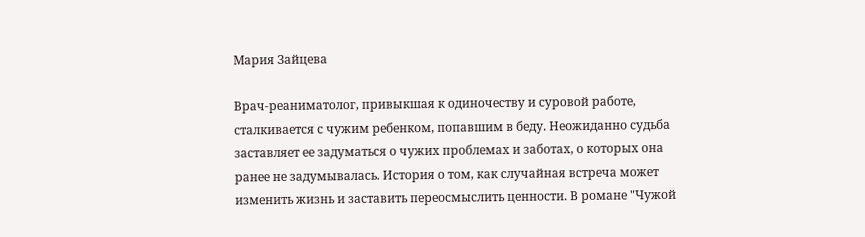Мария Зайцева

Врач-реаниматолог, привыкшая к одиночеству и суровой работе, сталкивается с чужим ребенком, попавшим в беду. Неожиданно судьба заставляет ее задуматься о чужих проблемах и заботах, о которых она ранее не задумывалась. История о том, как случайная встреча может изменить жизнь и заставить переосмыслить ценности. В романе "Чужой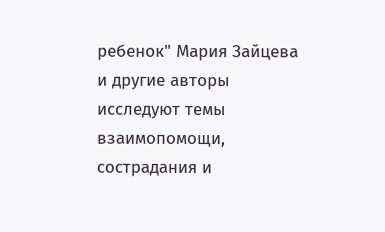ребенок" Мария Зайцева и другие авторы исследуют темы взаимопомощи, сострадания и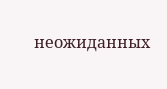неожиданных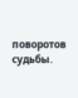поворотов судьбы.